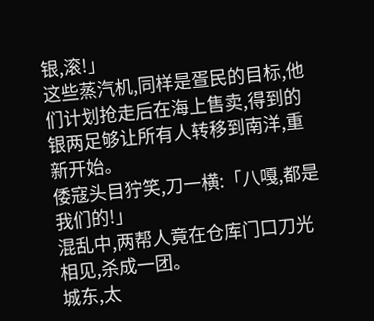银,滚!」
这些蒸汽机,同样是疍民的目标,他们计划抢走后在海上售卖,得到的银两足够让所有人转移到南洋,重新开始。
倭寇头目狞笑,刀一横:「八嘎,都是我们的!」
混乱中,两帮人竟在仓库门口刀光相见,杀成一团。
城东,太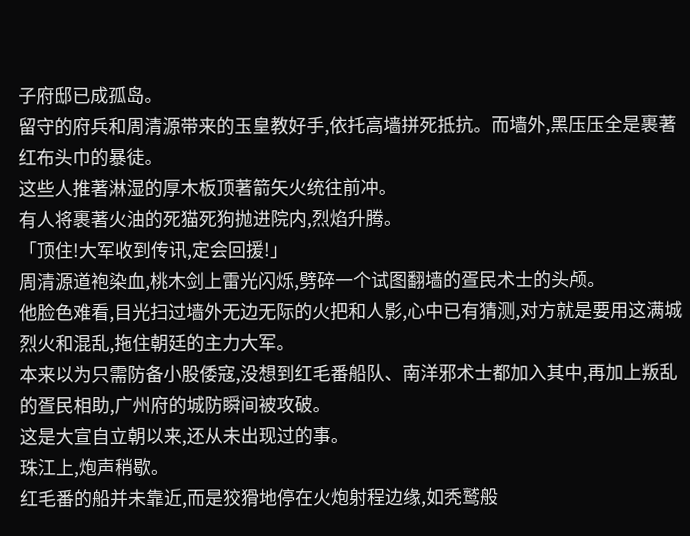子府邸已成孤岛。
留守的府兵和周清源带来的玉皇教好手,依托高墙拼死抵抗。而墙外,黑压压全是裹著红布头巾的暴徒。
这些人推著淋湿的厚木板顶著箭矢火统往前冲。
有人将裹著火油的死猫死狗抛进院内,烈焰升腾。
「顶住!大军收到传讯,定会回援!」
周清源道袍染血,桃木剑上雷光闪烁,劈碎一个试图翻墙的疍民术士的头颅。
他脸色难看,目光扫过墙外无边无际的火把和人影,心中已有猜测,对方就是要用这满城烈火和混乱,拖住朝廷的主力大军。
本来以为只需防备小股倭寇,没想到红毛番船队、南洋邪术士都加入其中,再加上叛乱的疍民相助,广州府的城防瞬间被攻破。
这是大宣自立朝以来,还从未出现过的事。
珠江上,炮声稍歇。
红毛番的船并未靠近,而是狡猾地停在火炮射程边缘,如秃鹫般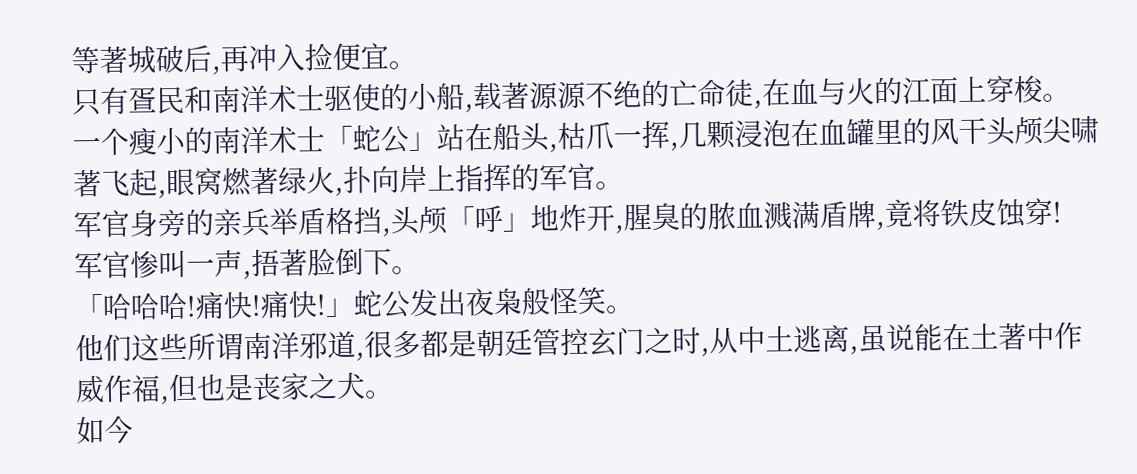等著城破后,再冲入捡便宜。
只有疍民和南洋术士驱使的小船,载著源源不绝的亡命徒,在血与火的江面上穿梭。
一个瘦小的南洋术士「蛇公」站在船头,枯爪一挥,几颗浸泡在血罐里的风干头颅尖啸著飞起,眼窝燃著绿火,扑向岸上指挥的军官。
军官身旁的亲兵举盾格挡,头颅「呼」地炸开,腥臭的脓血溅满盾牌,竟将铁皮蚀穿!
军官惨叫一声,捂著脸倒下。
「哈哈哈!痛快!痛快!」蛇公发出夜枭般怪笑。
他们这些所谓南洋邪道,很多都是朝廷管控玄门之时,从中土逃离,虽说能在土著中作威作福,但也是丧家之犬。
如今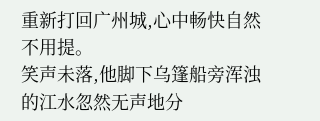重新打回广州城,心中畅快自然不用提。
笑声未落,他脚下乌篷船旁浑浊的江水忽然无声地分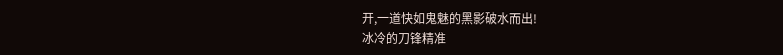开,一道快如鬼魅的黑影破水而出!
冰冷的刀锋精准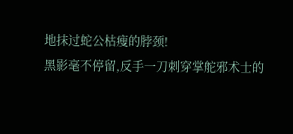地抹过蛇公枯瘦的脖颈!
黑影毫不停留,反手一刀刺穿掌舵邪术士的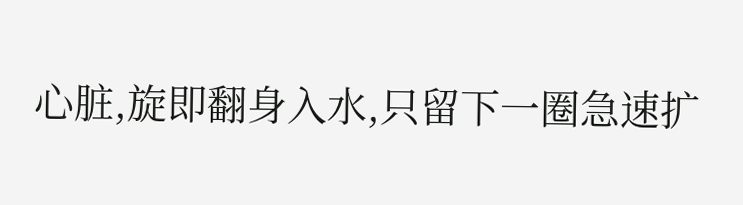心脏,旋即翻身入水,只留下一圈急速扩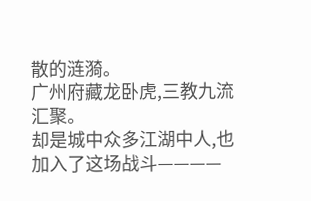散的涟漪。
广州府藏龙卧虎,三教九流汇聚。
却是城中众多江湖中人,也加入了这场战斗————